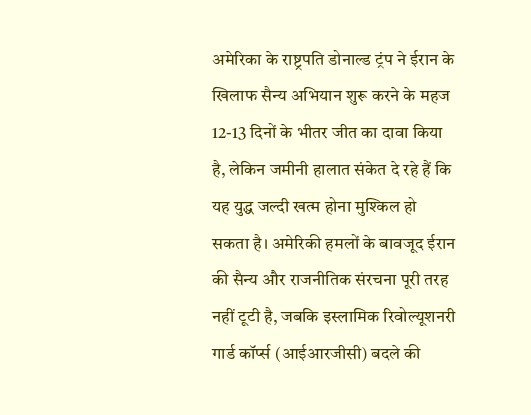अमेरिका के राष्ट्रपति डोनाल्ड ट्रंप ने ईरान के खिलाफ सैन्य अभियान शुरू करने के महज 12-13 दिनों के भीतर जीत का दावा किया है, लेकिन जमीनी हालात संकेत दे रहे हैं कि यह युद्ध जल्दी खत्म होना मुश्किल हो सकता है। अमेरिकी हमलों के बावजूद ईरान की सैन्य और राजनीतिक संरचना पूरी तरह नहीं टूटी है, जबकि इस्लामिक रिवोल्यूशनरी गार्ड कॉर्प्स (आईआरजीसी) बदले की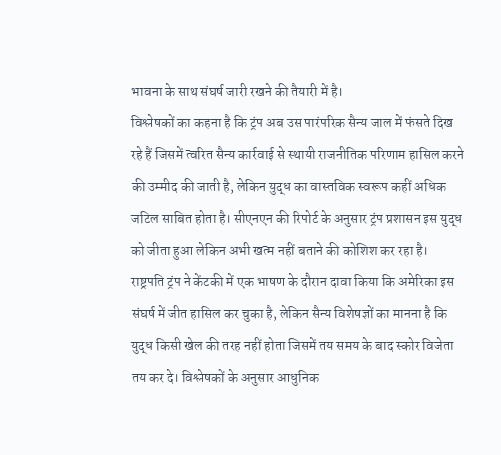भावना के साथ संघर्ष जारी रखने की तैयारी में है।
विश्लेषकों का कहना है कि ट्रंप अब उस पारंपरिक सैन्य जाल में फंसते दिख रहे हैं जिसमें त्वरित सैन्य कार्रवाई से स्थायी राजनीतिक परिणाम हासिल करने की उम्मीद की जाती है, लेकिन युद्ध का वास्तविक स्वरूप कहीं अधिक जटिल साबित होता है। सीएनएन की रिपोर्ट के अनुसार ट्रंप प्रशासन इस युद्ध को जीता हुआ लेकिन अभी खत्म नहीं बताने की कोशिश कर रहा है।
राष्ट्रपति ट्रंप ने केंटकी में एक भाषण के दौरान दावा किया कि अमेरिका इस संघर्ष में जीत हासिल कर चुका है, लेकिन सैन्य विशेषज्ञों का मानना है कि युद्ध किसी खेल की तरह नहीं होता जिसमें तय समय के बाद स्कोर विजेता तय कर दे। विश्लेषकों के अनुसार आधुनिक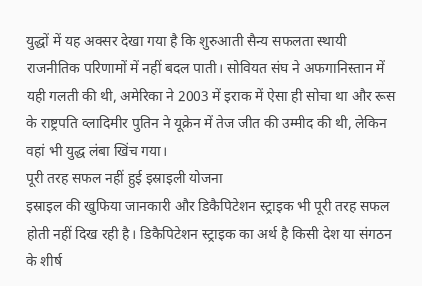युद्धों में यह अक्सर देखा गया है कि शुरुआती सैन्य सफलता स्थायी राजनीतिक परिणामों में नहीं बदल पाती। सोवियत संघ ने अफगानिस्तान में यही गलती की थी, अमेरिका ने 2003 में इराक में ऐसा ही सोचा था और रूस के राष्ट्रपति व्लादिमीर पुतिन ने यूक्रेन में तेज जीत की उम्मीद की थी, लेकिन वहां भी युद्ध लंबा खिंच गया।
पूरी तरह सफल नहीं हुई इस्राइली योजना
इस्राइल की खुफिया जानकारी और डिकैपिटेशन स्ट्राइक भी पूरी तरह सफल होती नहीं दिख रही है। डिकैपिटेशन स्ट्राइक का अर्थ है किसी देश या संगठन के शीर्ष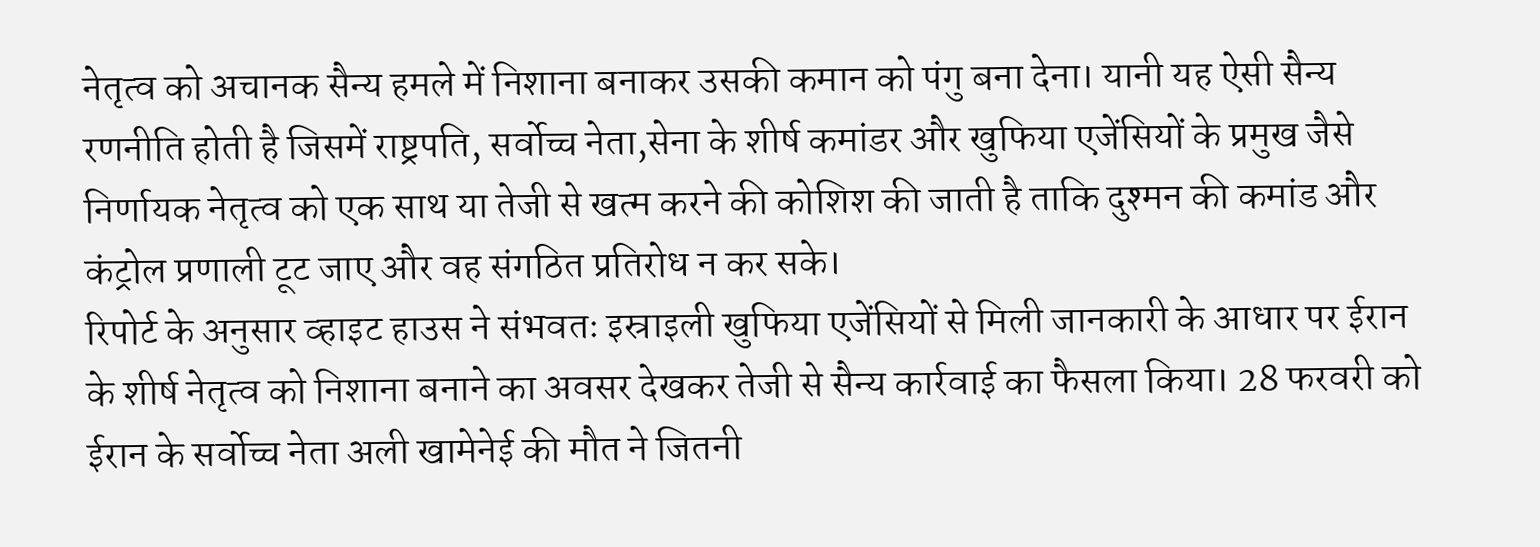नेतृत्व को अचानक सैन्य हमले में निशाना बनाकर उसकी कमान को पंगु बना देना। यानी यह ऐसी सैन्य रणनीति होती है जिसमें राष्ट्रपति, सर्वोच्च नेता,सेना के शीर्ष कमांडर और खुफिया एजेंसियों के प्रमुख जैसे निर्णायक नेतृत्व को एक साथ या तेजी से खत्म करने की कोशिश की जाती है ताकि दुश्मन की कमांड और कंट्रोल प्रणाली टूट जाए और वह संगठित प्रतिरोध न कर सके।
रिपोर्ट के अनुसार व्हाइट हाउस ने संभवतः इस्राइली खुफिया एजेंसियों से मिली जानकारी के आधार पर ईरान के शीर्ष नेतृत्व को निशाना बनाने का अवसर देखकर तेजी से सैन्य कार्रवाई का फैसला किया। 28 फरवरी को ईरान के सर्वोच्च नेता अली खामेनेई की मौत ने जितनी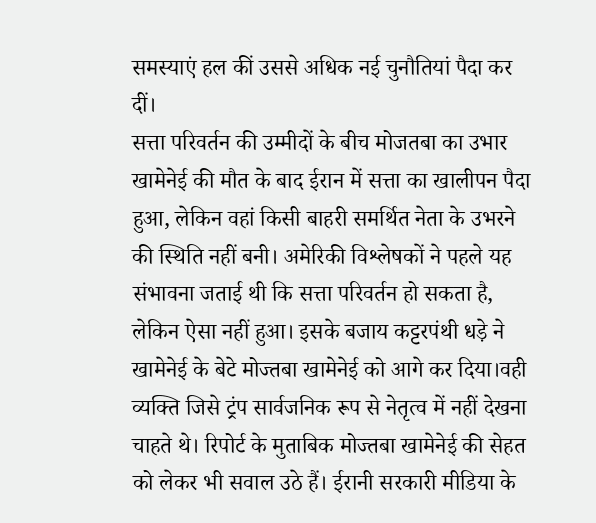समस्याएं हल कीं उससे अधिक नई चुनौतियां पैदा कर दीं।
सत्ता परिवर्तन की उम्मीदों के बीच मोजतबा का उभार
खामेनेई की मौत के बाद ईरान में सत्ता का खालीपन पैदा हुआ, लेकिन वहां किसी बाहरी समर्थित नेता के उभरने की स्थिति नहीं बनी। अमेरिकी विश्लेषकों ने पहले यह संभावना जताई थी कि सत्ता परिवर्तन हो सकता है, लेकिन ऐसा नहीं हुआ। इसके बजाय कट्टरपंथी धड़े ने खामेनेई के बेटे मोज्तबा खामेनेई को आगे कर दिया।वही व्यक्ति जिसे ट्रंप सार्वजनिक रूप से नेतृत्व में नहीं देखना चाहते थे। रिपोर्ट के मुताबिक मोज्तबा खामेनेई की सेहत को लेकर भी सवाल उठे हैं। ईरानी सरकारी मीडिया के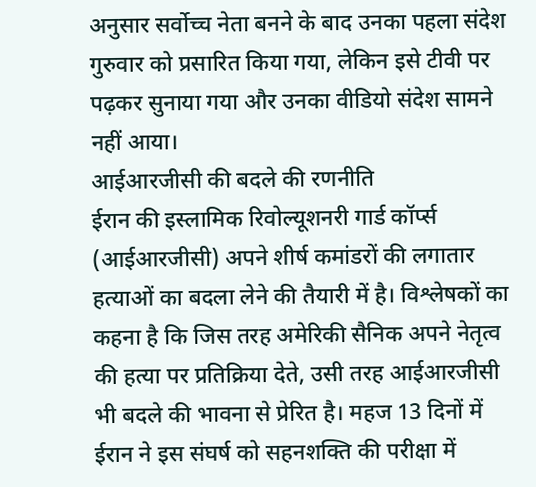अनुसार सर्वोच्च नेता बनने के बाद उनका पहला संदेश गुरुवार को प्रसारित किया गया, लेकिन इसे टीवी पर पढ़कर सुनाया गया और उनका वीडियो संदेश सामने नहीं आया।
आईआरजीसी की बदले की रणनीति
ईरान की इस्लामिक रिवोल्यूशनरी गार्ड कॉर्प्स (आईआरजीसी) अपने शीर्ष कमांडरों की लगातार हत्याओं का बदला लेने की तैयारी में है। विश्लेषकों का कहना है कि जिस तरह अमेरिकी सैनिक अपने नेतृत्व की हत्या पर प्रतिक्रिया देते, उसी तरह आईआरजीसी भी बदले की भावना से प्रेरित है। महज 13 दिनों में ईरान ने इस संघर्ष को सहनशक्ति की परीक्षा में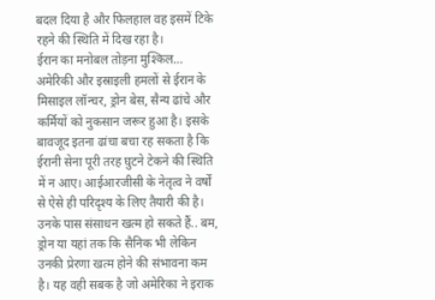बदल दिया है और फिलहाल वह इसमें टिके रहने की स्थिति में दिख रहा है।
ईरान का मनोबल तोड़ना मुश्किल…
अमेरिकी और इस्राइली हमलों से ईरान के मिसाइल लॉन्चर, ड्रोन बेस, सैन्य ढांचे और कर्मियों को नुकसान जरूर हुआ है। इसके बावजूद इतना ढांचा बचा रह सकता है कि ईरानी सेना पूरी तरह घुटने टेकने की स्थिति में न आए। आईआरजीसी के नेतृत्व ने वर्षों से ऐसे ही परिदृश्य के लिए तैयारी की है। उनके पास संसाधन खत्म हो सकते हैं.. बम, ड्रोन या यहां तक कि सैनिक भी लेकिन उनकी प्रेरणा खत्म होने की संभावना कम है। यह वही सबक है जो अमेरिका ने इराक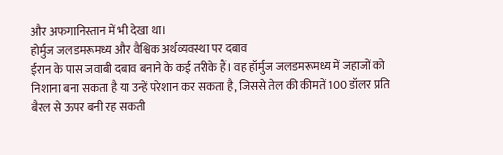और अफगानिस्तान में भी देखा था।
होर्मुज जलडमरूमध्य और वैश्विक अर्थव्यवस्था पर दबाव
ईरान के पास जवाबी दबाव बनाने के कई तरीके हैं। वह हॉर्मुज जलडमरूमध्य में जहाजों को निशाना बना सकता है या उन्हें परेशान कर सकता है, जिससे तेल की कीमतें 100 डॉलर प्रति बैरल से ऊपर बनी रह सकती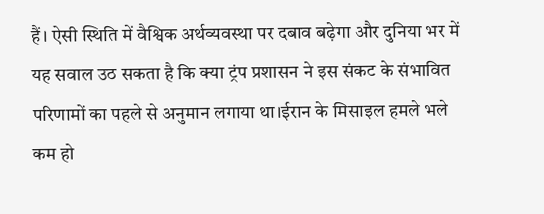हैं। ऐसी स्थिति में वैश्विक अर्थव्यवस्था पर दबाव बढ़ेगा और दुनिया भर में यह सवाल उठ सकता है कि क्या ट्रंप प्रशासन ने इस संकट के संभावित परिणामों का पहले से अनुमान लगाया था।ईरान के मिसाइल हमले भले कम हो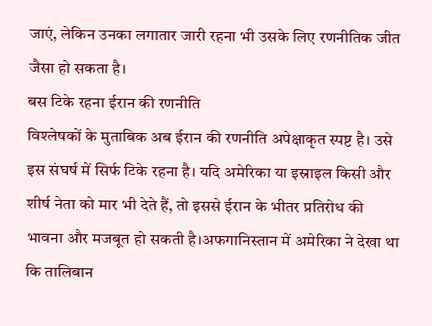जाएं, लेकिन उनका लगातार जारी रहना भी उसके लिए रणनीतिक जीत जैसा हो सकता है।
बस टिके रहना ईरान की रणनीति
विश्लेषकों के मुताबिक अब ईरान की रणनीति अपेक्षाकृत स्पष्ट है। उसे इस संघर्ष में सिर्फ टिके रहना है। यदि अमेरिका या इस्राइल किसी और शीर्ष नेता को मार भी देते हैं, तो इससे ईरान के भीतर प्रतिरोध की भावना और मजबूत हो सकती है।अफगानिस्तान में अमेरिका ने देखा था कि तालिबान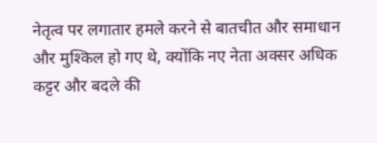नेतृत्व पर लगातार हमले करने से बातचीत और समाधान और मुश्किल हो गए थे, क्योंकि नए नेता अक्सर अधिक कट्टर और बदले की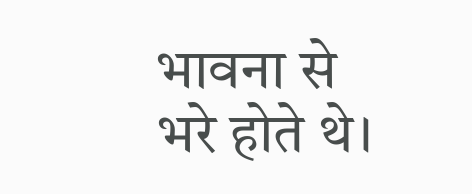भावना से भरे होते थे।